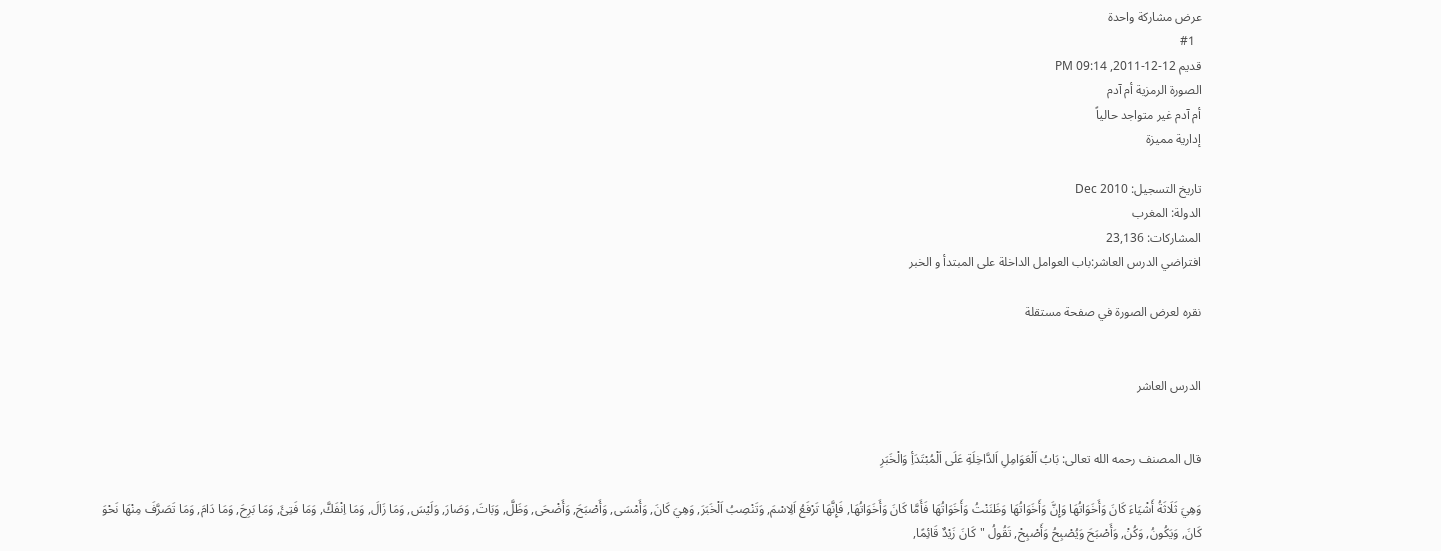عرض مشاركة واحدة
  #1
قديم 12-12-2011, 09:14 PM
الصورة الرمزية أم آدم
أم آدم غير متواجد حالياً
إدارية مميزة

تاريخ التسجيل: Dec 2010
الدولة: المغرب
المشاركات: 23,136
افتراضي الدرس العاشر:باب العوامل الداخلة على المبتدأ و الخبر

نقره لعرض الصورة في صفحة مستقلة


الدرس العاشر


قال المصنف رحمه الله تعالى: بَابُ اَلْعَوَامِلِ اَلدَّاخِلَةِ عَلَى اَلْمُبْتَدَأِ وَالْخَبَرِ

وَهِيَ ثَلَاثَةُ أَشْيَاءَ كَانَ وَأَخَوَاتُهَا وَإِنَّ وَأَخَوَاتُهَا وَظَنَنْتُ وَأَخَوَاتُهَا فَأَمَّا كَانَ وَأَخَوَاتُهَا, فَإِنَّهَا تَرْفَعُ اَلِاسْمَ, وَتَنْصِبُ اَلْخَبَرَ, وَهِيَ كَانَ, وَأَمْسَى, وَأَصْبَحَ, وَأَضْحَى, وَظَلَّ, وَبَاتَ, وَصَارَ, وَلَيْسَ, وَمَا زَالَ, وَمَا اِنْفَكَّ, وَمَا فَتِئَ, وَمَا بَرِحَ, وَمَا دَامَ, وَمَا تَصَرَّفَ مِنْهَا نَحْوَ كَانَ, وَيَكُونُ, وَكُنْ, وَأَصْبَحَ وَيُصْبِحُ وَأَصْبِحْ, تَقُولُ "كَانَ زَيْدٌ قَائِمًا,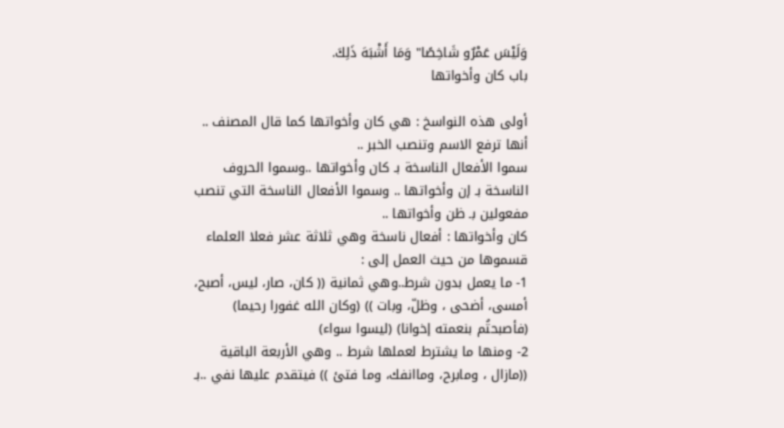وَلَيْسَ عَمْرٌو شَاخِصًا" وَمَا أَشْبَهَ ذَلِكَ.
باب كان وأخواتها

أولى هذه النواسخ : هي كان وأخواتها كما قال المصنف .. أنها ترفع الاسم وتنصب الخبر ..
سموا الأفعال الناسخة بـ كان وأخواتها ..وسموا الحروف الناسخة بـ إن وأخواتها .. وسموا الأفعال الناسخة التي تنصب مفعولين بـ ظن وأخواتها ..
كان وأخواتها : أفعال ناسخة وهي ثلاثة عشر فعلا العلماء قسموها من حيث العمل إلى :
1- ما يعمل بدون شرط..وهي ثمانية (( كان، صار، ليس، أصبح، أمسى، أضحى ، وظلّ، وبات )) (وكان الله غفورا رحيما) (فأصبحتُم بنعمته إخوانا) (ليسوا سواء)
2- ومنها ما يشترط لعملها شرط .. وهي الأربعة الباقية ((مازال ، ومابرح، وماانفك، وما فتئ )) فيتقدم عليها نفي ..بـ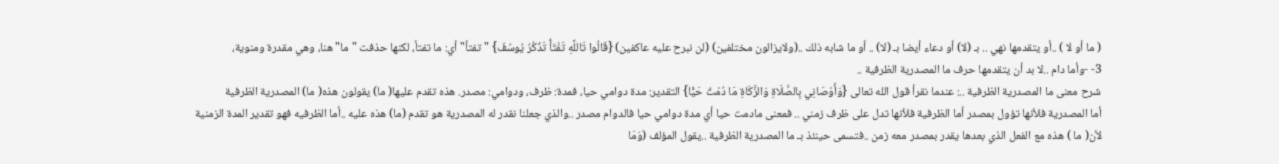( ما أو لا ) ..أو يتقدمها نهي .. بـ (لا) أو دعاء أيضا بـ (لا) .. أو ما شابه ذلك ..(ولايزالون مختلفين) (لن نبرح عليه عاكفين) {قَالُوا تَاللَّهِ تَفْتَأُ تَذْكُرُ يُوسُفَ} "تفتأ" أي: ما تفتأ، لكنها حذفت "ما" هنا، وهي مقدرة ومنوية،
3- -وأما دام ..لا بد أن يتقدمها حرف ما المصدرية الظرفية ..
شرح معنى ما المصدرية الظرفية ..: عندما نقرأ قول الله تعالى {وَأَوْصَانِي بِالصَّلَاةِ وَالزَّكَاةِ مَا دُمْتُ حَيًّا} التقدير: مدة دوامي حيا، فمدة: ظرف، ودوامي: مصدر. هذه تقدم عليها( ما) يقولون هذه( ما) المصدرية الظرفية
أما المصدرية فلأنها تؤول بمصدر أما الظرفية فلأنها تدل على ظرف زمني .. فمعنى مادمت حيا أي مدة دوامي حيا فالدوام مصدر ..والذي جعلنا نقدر له المصدرية هو تقدم (ما) هذه عليه ..أما الظرفيه فهو تقدير المدة الزمنية
لأن( ما ) هذه مع الفعل الذي بعدها يقدر بمصدر معه زمن ..فتسمى حينئذ بـ ما المصدرية الظرفية ..يقول المؤلف (وَمَا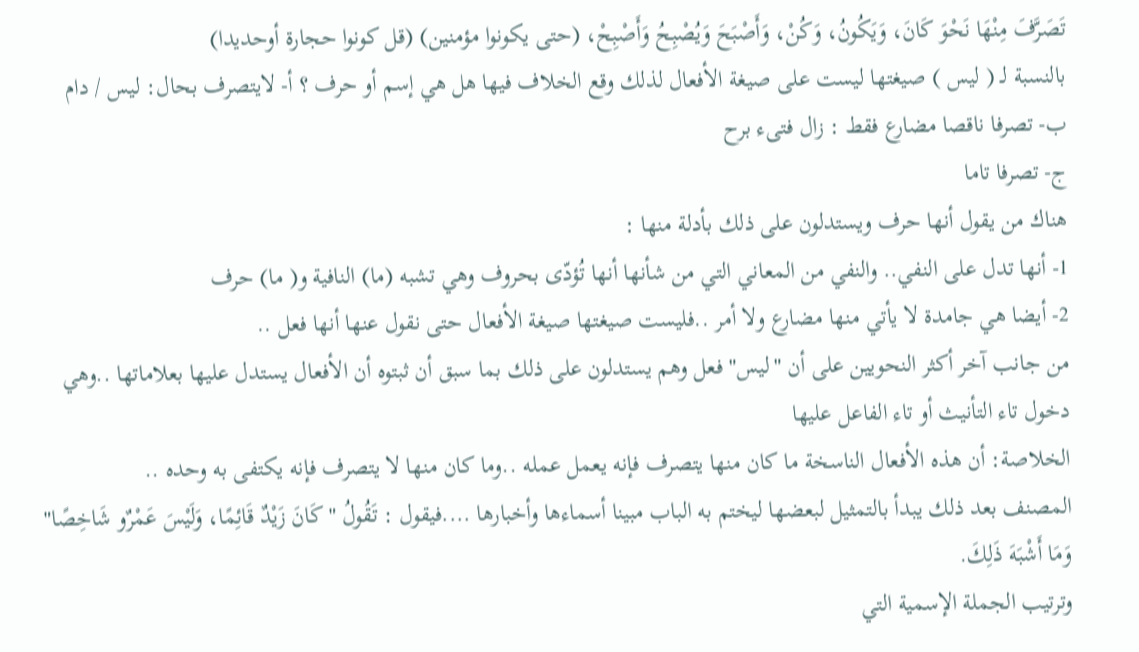تَصَرَّفَ مِنْهَا نَحْوَ كَانَ، وَيَكُونُ، وَكُنْ، وَأَصْبَحَ وَيُصْبِحُ وَأَصْبِحْ، (حتى يكونوا مؤمنين) (قل كونوا حجارة أوحديدا)
بالنسبة لـ ( ليس ) صيغتها ليست على صيغة الأفعال لذلك وقع الخلاف فيها هل هي إسم أو حرف ؟ أ- لايتصرف بحال: ليس / دام
ب- تصرفا ناقصا مضارع فقط : زال فتىء برح
ج- تصرفا تاما
هناك من يقول أنها حرف ويستدلون على ذلك بأدلة منها :
1- أنها تدل على النفي.. والنفي من المعاني التي من شأنها أنها تُؤدّى بحروف وهي تشبه (ما) النافية و( ما) حرف
2- أيضا هي جامدة لا يأتي منها مضارع ولا أمر ..فليست صيغتها صيغة الأفعال حتى نقول عنها أنها فعل ..
من جانب آخر أكثر النحويين على أن "ليس" فعل وهم يستدلون على ذلك بما سبق أن ثبتوه أن الأفعال يستدل عليها بعلاماتها ..وهي دخول تاء التأنيث أو تاء الفاعل عليها
الخلاصة: أن هذه الأفعال الناسخة ما كان منها يتصرف فإنه يعمل عمله ..وما كان منها لا يتصرف فإنه يكتفى به وحده ..
المصنف بعد ذلك يبدأ بالتمثيل لبعضها ليختم به الباب مبينا أسماءها وأخبارها ....فيقول : تَقُولُ "كَانَ زَيْدٌ قَائِمًا، وَلَيْسَ عَمْرٌو شَاخِصًا" وَمَا أَشْبَهَ ذَلِكَ.
وترتيب الجملة الإسمية التي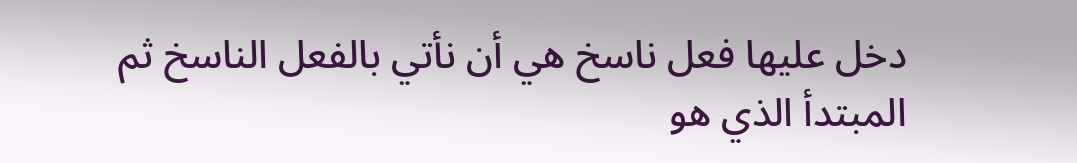دخل عليها فعل ناسخ هي أن نأتي بالفعل الناسخ ثم المبتدأ الذي هو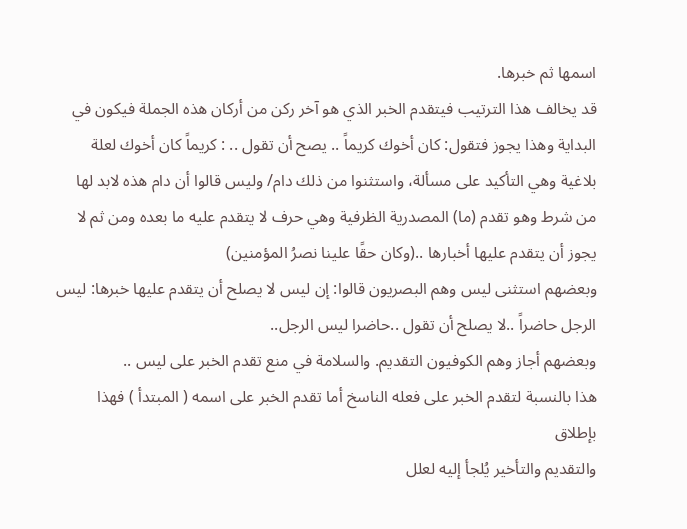اسمها ثم خبرها.
قد يخالف هذا الترتيب فيتقدم الخبر الذي هو آخر ركن من أركان هذه الجملة فيكون في البداية وهذا يجوز فتقول: كان أخوك كريماً .. يصح أن تقول .. : كريماً كان أخوك لعلة بلاغية وهي التأكيد على مسألة، واستثنوا من ذلك دام/ وليس قالوا أن دام هذه لابد لها من شرط وهو تقدم (ما) المصدرية الظرفية وهي حرف لا يتقدم عليه ما بعده ومن ثم لا يجوز أن يتقدم عليها أخبارها ..(وكان حقًا علينا نصرُ المؤمنين)
وبعضهم استثنى ليس وهم البصريون قالوا: إن ليس لا يصلح أن يتقدم عليها خبرها: ليس الرجل حاضراً ..لا يصلح أن تقول ..حاضرا ليس الرجل..
وبعضهم أجاز وهم الكوفيون التقديم. والسلامة في منع تقدم الخبر على ليس ..
هذا بالنسبة لتقدم الخبر على فعله الناسخ أما تقدم الخبر على اسمه ( المبتدأ ) فهذا بإطلاق
والتقديم والتأخير يُلجأ إليه لعلل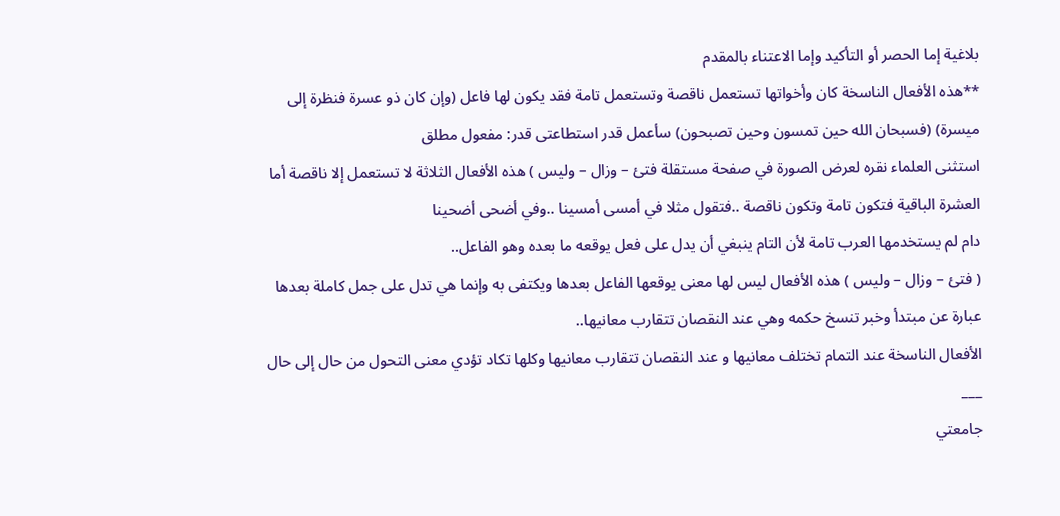بلاغية إما الحصر أو التأكيد وإما الاعتناء بالمقدم
**هذه الأفعال الناسخة كان وأخواتها تستعمل ناقصة وتستعمل تامة فقد يكون لها فاعل (وإن كان ذو عسرة فنظرة إلى ميسرة) (فسبحان الله حين تمسون وحين تصبحون) سأعمل قدر استطاعتى قدر: مفعول مطلق
استثنى العلماء نقره لعرض الصورة في صفحة مستقلة فتئ – وزال – وليس ) هذه الأفعال الثلاثة لا تستعمل إلا ناقصة أما العشرة الباقية فتكون تامة وتكون ناقصة ..فتقول مثلا في أمسى أمسينا ..وفي أضحى أضحينا
دام لم يستخدمها العرب تامة لأن التام ينبغي أن يدل على فعل يوقعه ما بعده وهو الفاعل..
( فتئ – وزال – وليس ) هذه الأفعال ليس لها معنى يوقعها الفاعل بعدها ويكتفى به وإنما هي تدل على جمل كاملة بعدها عبارة عن مبتدأ وخبر تنسخ حكمه وهي عند النقصان تتقارب معانيها..
الأفعال الناسخة عند التمام تختلف معانيها و عند النقصان تتقارب معانيها وكلها تكاد تؤدي معنى التحول من حال إلى حال
___
جامعتي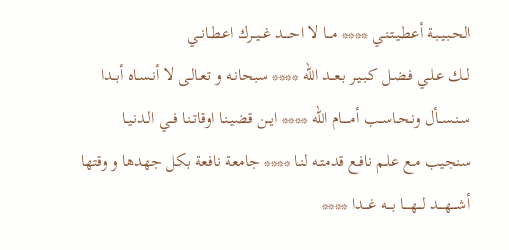الحـبـيـبـة أعطـيـتـنـي **** مـــا لا احــــد غــيــرك اعـطـانــي
لــك عـلـي فـضـل كـبـيـر بـعــد الله **** سبحانـه و تعـالـى لا أنـسـاه أبــدا
سـنـســأل ونـحـاســب أمـــــام الله **** ايــن قضيـنـا اوقاتـنـا فــي الـدنـيـا
سنجيب مـع علـم نافـع قدمتـه لنـا **** جامعة نافعة بكل جهدها و وقتها
أشـــهــــد لـــهــــا بـــه غـــدا ****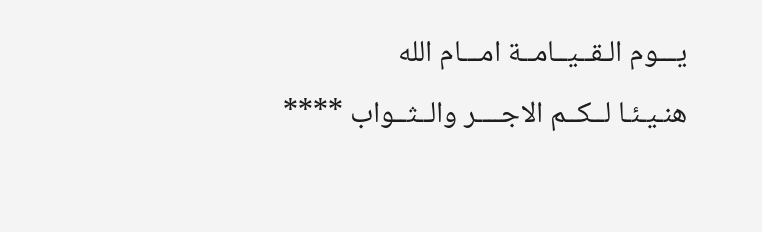يـــوم الـقــيــامــة امـــام الله
هنـيـئـا لــكــم الاجــــر والــثــواب ****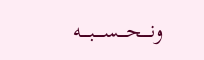ونــــحــــســــبــــه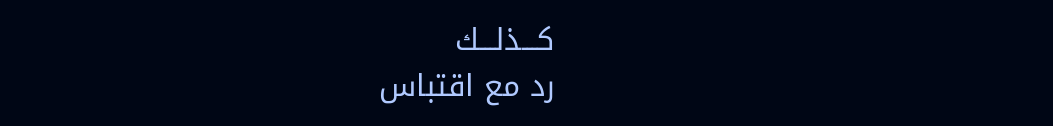كـــذلـــك
رد مع اقتباس